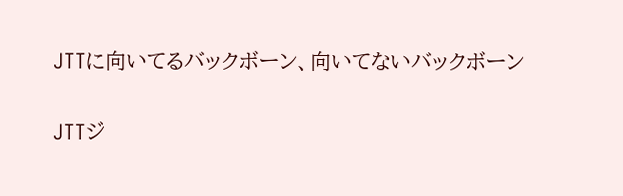JTTに向いてるバックボーン、向いてないバックボーン

JTTジ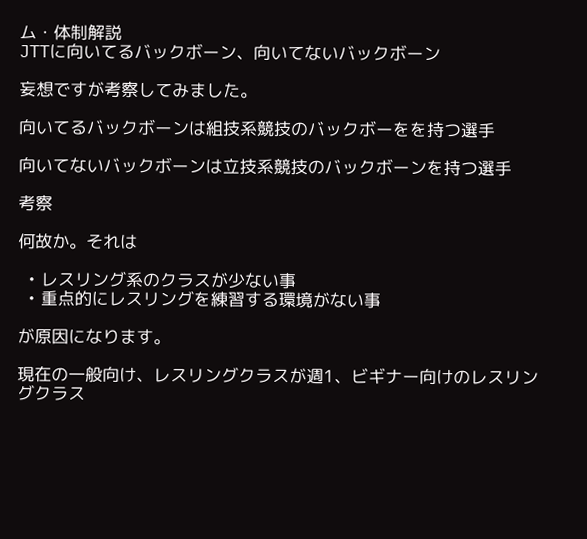ム・体制解説
JTTに向いてるバックボーン、向いてないバックボーン

妄想ですが考察してみました。

向いてるバックボーンは組技系競技のバックボーをを持つ選手

向いてないバックボーンは立技系競技のバックボーンを持つ選手

考察

何故か。それは

  • レスリング系のクラスが少ない事
  • 重点的にレスリングを練習する環境がない事

が原因になります。

現在の一般向け、レスリングクラスが週1、ビギナー向けのレスリングクラス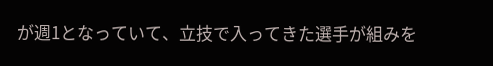が週1となっていて、立技で入ってきた選手が組みを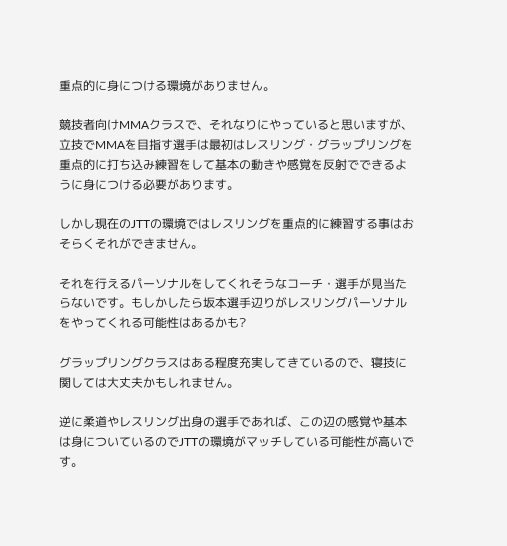重点的に身につける環境がありません。

競技者向けMMAクラスで、それなりにやっていると思いますが、立技でMMAを目指す選手は最初はレスリング・グラップリングを重点的に打ち込み練習をして基本の動きや感覚を反射でできるように身につける必要があります。

しかし現在のJTTの環境ではレスリングを重点的に練習する事はおそらくそれができません。

それを行えるパーソナルをしてくれそうなコーチ・選手が見当たらないです。もしかしたら坂本選手辺りがレスリングパーソナルをやってくれる可能性はあるかも?

グラップリングクラスはある程度充実してきているので、寝技に関しては大丈夫かもしれません。

逆に柔道やレスリング出身の選手であれば、この辺の感覚や基本は身についているのでJTTの環境がマッチしている可能性が高いです。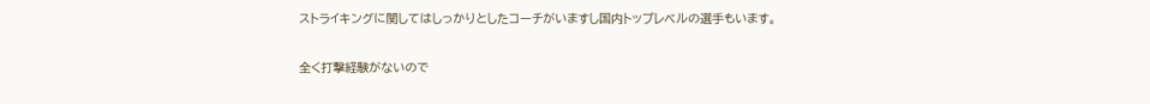ストライキングに関してはしっかりとしたコーチがいますし国内トップレベルの選手もいます。

全く打撃経験がないので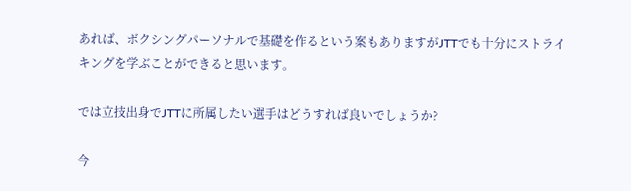あれば、ボクシングパーソナルで基礎を作るという案もありますがJTTでも十分にストライキングを学ぶことができると思います。

では立技出身でJTTに所属したい選手はどうすれば良いでしょうか?

今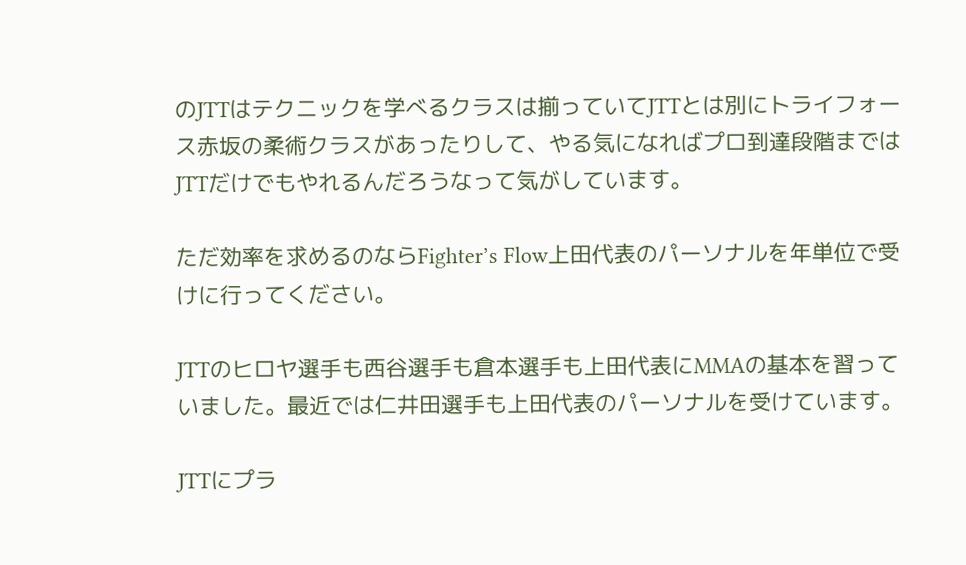のJTTはテクニックを学べるクラスは揃っていてJTTとは別にトライフォース赤坂の柔術クラスがあったりして、やる気になればプロ到達段階まではJTTだけでもやれるんだろうなって気がしています。

ただ効率を求めるのならFighter’s Flow上田代表のパーソナルを年単位で受けに行ってください。

JTTのヒロヤ選手も西谷選手も倉本選手も上田代表にMMAの基本を習っていました。最近では仁井田選手も上田代表のパーソナルを受けています。

JTTにプラ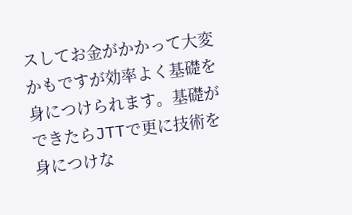スしてお金がかかって大変かもですが効率よく基礎を身につけられます。基礎ができたらJTTで更に技術を身につけな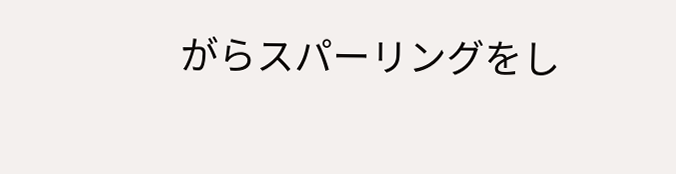がらスパーリングをし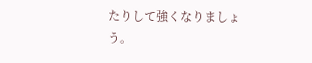たりして強くなりましょう。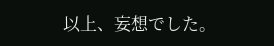以上、妄想でした。